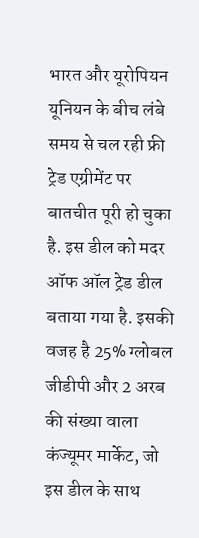भारत और यूरोपियन यूनियन के बीच लंबे समय से चल रही फ्री ट्रेड एग्रीमेंट पर बातचीत पूरी हो चुका है. इस डील को मदर ऑफ ऑल ट्रेड डील बताया गया है. इसकी वजह है 25% ग्लोबल जीडीपी और 2 अरब की संख्या वाला कंज्यूमर मार्केट, जो इस डील के साथ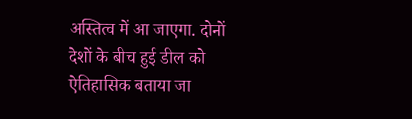अस्तित्व में आ जाएगा. दोनों देशों के बीच हुई डील को ऐतिहासिक बताया जा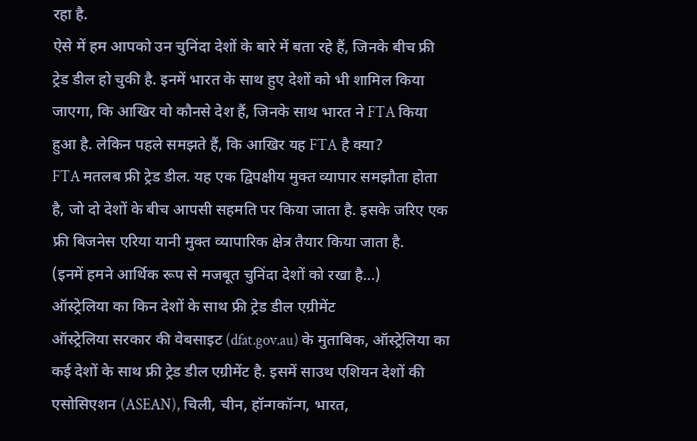रहा है.
ऐसे में हम आपको उन चुनिंदा देशों के बारे में बता रहे हैं, जिनके बीच फ्री ट्रेड डील हो चुकी है. इनमें भारत के साथ हुए देशों को भी शामिल किया जाएगा, कि आखिर वो कौनसे देश हैं, जिनके साथ भारत ने FTA किया हुआ है. लेकिन पहले समझते हैं, कि आखिर यह FTA है क्या?
FTA मतलब फ्री ट्रेड डील. यह एक द्विपक्षीय मुक्त व्यापार समझौता होता है, जो दो देशों के बीच आपसी सहमति पर किया जाता है. इसके जरिए एक फ्री बिजनेस एरिया यानी मुक्त व्यापारिक क्षेत्र तैयार किया जाता है.
(इनमें हमने आर्थिक रूप से मजबूत चुनिंदा देशों को रखा है…)
ऑस्ट्रेलिया का किन देशों के साथ फ्री ट्रेड डील एग्रीमेंट
ऑस्ट्रेलिया सरकार की वेबसाइट (dfat.gov.au) के मुताबिक, ऑस्ट्रेलिया का कई देशों के साथ फ्री ट्रेड डील एग्रीमेंट है. इसमें साउथ एशियन देशों की एसोसिएशन (ASEAN), चिली, चीन, हॉन्गकॉन्ग, भारत,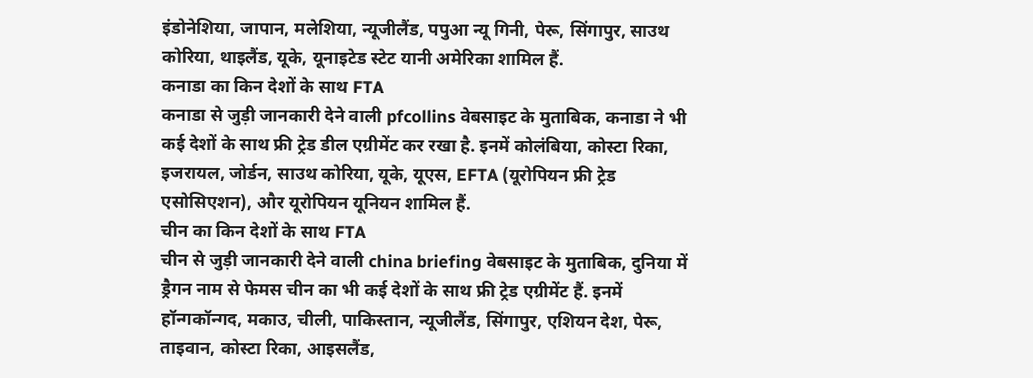इंडोनेशिया, जापान, मलेशिया, न्यूजीलैंड, पपुआ न्यू गिनी, पेरू, सिंगापुर, साउथ कोरिया, थाइलैंड, यूके, यूनाइटेड स्टेट यानी अमेरिका शामिल हैं.
कनाडा का किन देशों के साथ FTA
कनाडा से जुड़ी जानकारी देने वाली pfcollins वेबसाइट के मुताबिक, कनाडा ने भी कई देशों के साथ फ्री ट्रेड डील एग्रीमेंट कर रखा है. इनमें कोलंबिया, कोस्टा रिका, इजरायल, जोर्डन, साउथ कोरिया, यूके, यूएस, EFTA (यूरोपियन फ्री ट्रेड एसोसिएशन), और यूरोपियन यूनियन शामिल हैं.
चीन का किन देशों के साथ FTA
चीन से जुड़ी जानकारी देने वाली china briefing वेबसाइट के मुताबिक, दुनिया में ड्रैगन नाम से फेमस चीन का भी कई देशों के साथ फ्री ट्रेड एग्रीमेंट हैं. इनमें हॉन्गकॉन्गद, मकाउ, चीली, पाकिस्तान, न्यूजीलैंड, सिंगापुर, एशियन देश, पेरू, ताइवान, कोस्टा रिका, आइसलैंड,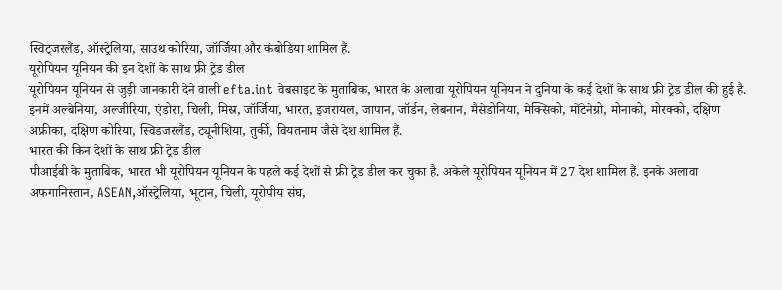स्विट्जरलैंड, ऑस्ट्रेलिया, साउथ कोरिया, जॉर्जिया और कंबोडिया शामिल हैं.
यूरोपियन यूनियन की इन देशों के साथ फ्री ट्रेड डील
यूरोपियन यूनियन से जुड़ी जानकारी देने वाली efta.int वेबसाइट के मुताबिक, भारत के अलावा यूरोपियन यूनियन ने दुनिया के कई देशों के साथ फ्री ट्रेड डील की हुई है. इनमें अल्बेनिया, अल्जीरिया, एंडोरा, चिली, मिस्र, जॉर्जिया, भारत, इजरायल, जापान, जॉर्डन, लेबनान, मैसेडोनिया, मेक्सिको, मोंटेनेग्रो, मोनाको, मोरक्को, दक्षिण अफ्रीका, दक्षिण कोरिया, स्विडजरलैंड, ट्यूनीशिया, तुर्की, वियतनाम जैसे देश शामिल हैं.
भारत की किन देशों के साथ फ्री ट्रेड डील
पीआईबी के मुताबिक, भारत भी यूरोपियन यूनियन के पहले कई देशों से फ्री ट्रेड डील कर चुका है. अकेले यूरोपियन यूनियन में 27 देश शामिल हैं. इनके अलावा अफगानिस्तान, ASEAN,ऑस्ट्रेलिया, भूटान, चिली, यूरोपीय संघ,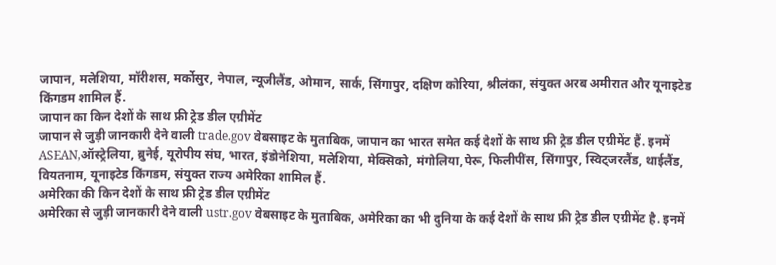जापान, मलेशिया, मॉरीशस, मर्कोसुर, नेपाल, न्यूजीलैंड, ओमान, सार्क, सिंगापुर, दक्षिण कोरिया, श्रीलंका, संयुक्त अरब अमीरात और यूनाइटेड किंगडम शामिल हैं.
जापान का किन देशों के साथ फ्री ट्रेड डील एग्रीमेंट
जापान से जुड़ी जानकारी देने वाली trade.gov वेबसाइट के मुताबिक, जापान का भारत समेत कई देशों के साथ फ्री ट्रेड डील एग्रीमेंट हैं. इनमें ASEAN,ऑस्ट्रेलिया, ब्रुनेई, यूरोपीय संघ, भारत, इंडोनेशिया, मलेशिया, मेक्सिको, मंगोलिया,पेरू, फिलीपींस, सिंगापुर, स्विट्जरलैंड, थाईलैंड, वियतनाम, यूनाइटेड किंगडम, संयुक्त राज्य अमेरिका शामिल हैं.
अमेरिका की किन देशों के साथ फ्री ट्रेड डील एग्रीमेंट
अमेरिका से जुड़ी जानकारी देने वाली ustr.gov वेबसाइट के मुताबिक, अमेरिका का भी दुनिया के कई देशों के साथ फ्री ट्रेड डील एग्रीमेंट है. इनमें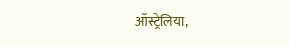ऑस्ट्रेलिया,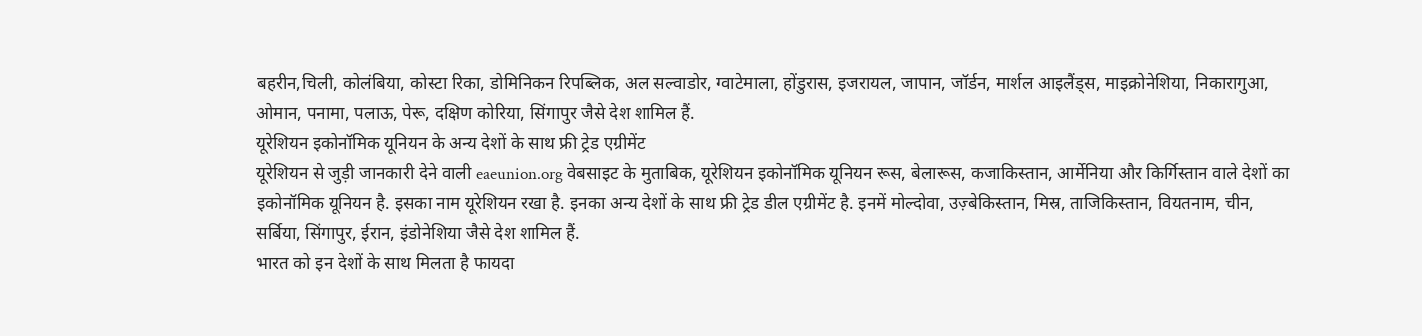बहरीन,चिली, कोलंबिया, कोस्टा रिका, डोमिनिकन रिपब्लिक, अल सल्वाडोर, ग्वाटेमाला, होंडुरास, इजरायल, जापान, जॉर्डन, मार्शल आइलैंड्स, माइक्रोनेशिया, निकारागुआ, ओमान, पनामा, पलाऊ, पेरू, दक्षिण कोरिया, सिंगापुर जैसे देश शामिल हैं.
यूरेशियन इकोनॉमिक यूनियन के अन्य देशों के साथ फ्री ट्रेड एग्रीमेंट
यूरेशियन से जुड़ी जानकारी देने वाली eaeunion.org वेबसाइट के मुताबिक, यूरेशियन इकोनॉमिक यूनियन रूस, बेलारूस, कजाकिस्तान, आर्मेनिया और किर्गिस्तान वाले देशों का इकोनॉमिक यूनियन है. इसका नाम यूरेशियन रखा है. इनका अन्य देशों के साथ फ्री ट्रेड डील एग्रीमेंट है. इनमें मोल्दोवा, उज़्बेकिस्तान, मिस्र, ताजिकिस्तान, वियतनाम, चीन, सर्बिया, सिंगापुर, ईरान, इंडोनेशिया जैसे देश शामिल हैं.
भारत को इन देशों के साथ मिलता है फायदा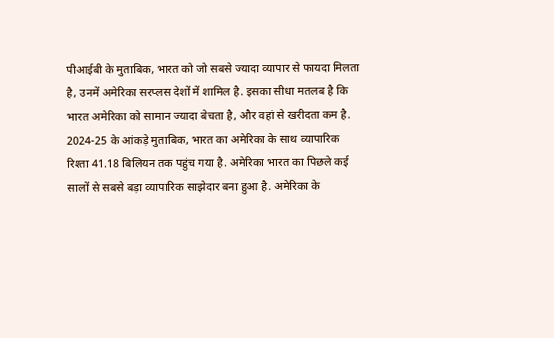पीआईबी के मुताबिक, भारत को जो सबसे ज्यादा व्यापार से फायदा मिलता है, उनमें अमेरिका सरप्लस देशों में शामिल है. इसका सीधा मतलब है कि भारत अमेरिका को सामान ज्यादा बेचता है, और वहां से खरीदता कम है. 2024-25 के आंकड़े मुताबिक, भारत का अमेरिका के साथ व्यापारिक रिश्ता 41.18 बिलियन तक पहुंच गया है. अमेरिका भारत का पिछले कई सालों से सबसे बड़ा व्यापारिक साझेदार बना हुआ है. अमेरिका के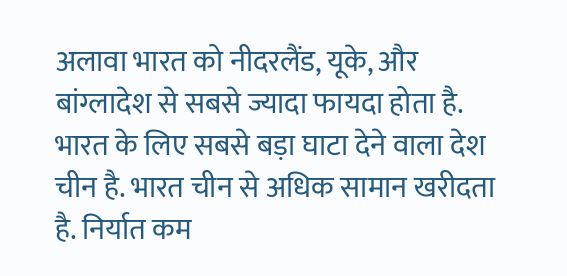अलावा भारत को नीदरलैंड, यूके, और बांग्लादेश से सबसे ज्यादा फायदा होता है. भारत के लिए सबसे बड़ा घाटा देने वाला देश चीन है. भारत चीन से अधिक सामान खरीदता है. निर्यात कम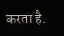करता है.